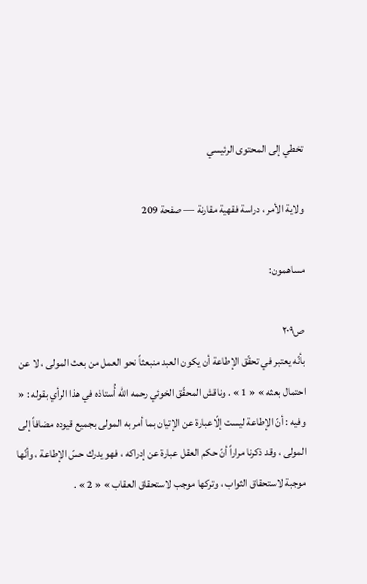تخطي إلى المحتوى الرئيسي

ولاية الأمر ، دراسة فقهية مقارنة — صفحة 209

مساهمون:

ص٢٠٩
بأنّه يعتبر في تحقّق الإطاعة أن يكون العبد منبعثاً نحو العمل من بعث المولى ، لا عن احتمال بعثه » « 1 » . وناقش المحقّق الخوئي رحمه الله أُستاذه في هذا الرأي بقوله : « وفيه : أنّ الإطاعة ليست إلّاعبارة عن الإتيان بما أمر به المولى بجميع قيوده مضافاً إلى المولى ، وقد ذكرنا مراراً أنّ حكم العقل عبارة عن إدراكه ، فهو يدرك حسّ الإطاعة ، وأنّها موجبة لاستحقاق الثواب ، وتركها موجب لاستحقاق العقاب » « 2 » .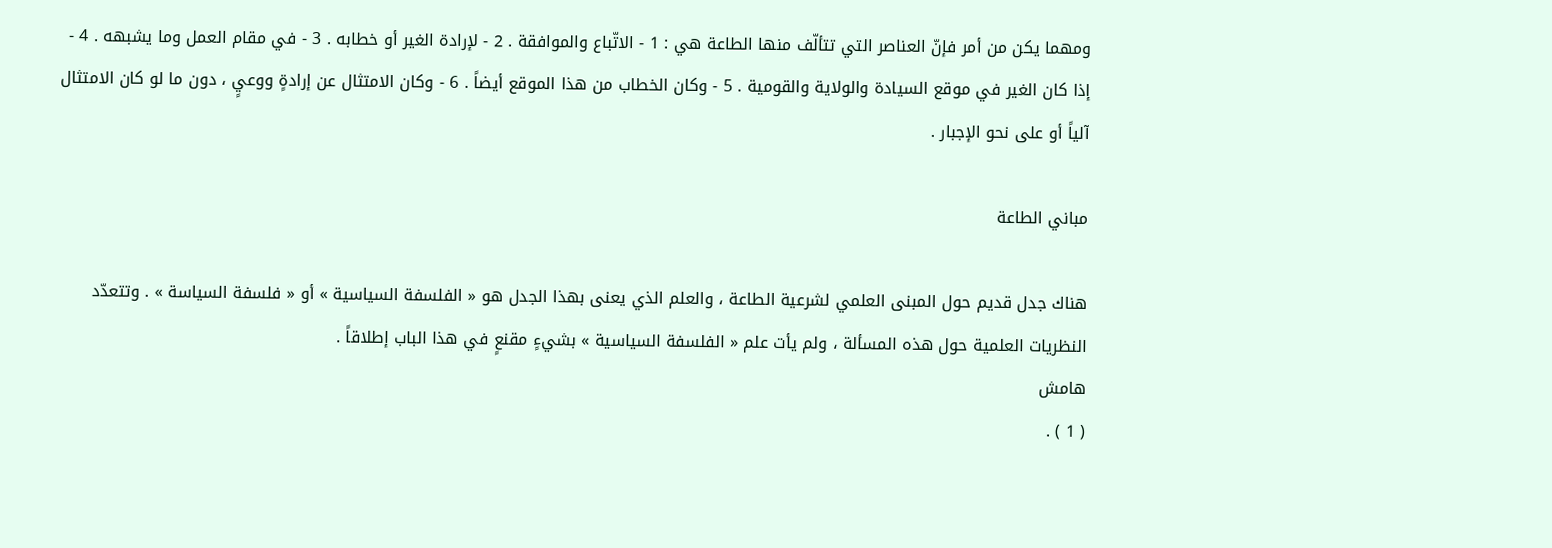ومهما يكن من أمر فإنّ العناصر التي تتألّف منها الطاعة هي : 1 - الاتّباع والموافقة . 2 - لإرادة الغير أو خطابه . 3 - في مقام العمل وما يشبهه . 4 - إذا كان الغير في موقع السيادة والولاية والقومية . 5 - وكان الخطاب من هذا الموقع أيضاً . 6 - وكان الامتثال عن إرادةٍ ووعيٍ ، دون ما لو كان الامتثال آلياً أو على نحو الإجبار .

مباني الطاعة

هناك جدل قديم حول المبنى العلمي لشرعية الطاعة ، والعلم الذي يعنى بهذا الجدل هو « الفلسفة السياسية » أو « فلسفة السياسة » . وتتعدّد النظريات العلمية حول هذه المسألة ، ولم يأت علم « الفلسفة السياسية » بشيءٍ مقنعٍ في هذا الباب إطلاقاً .
هامش
( 1 ) .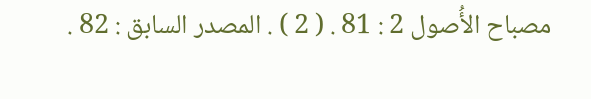مصباح الأُصول 2 : 81 . ( 2 ) . المصدر السابق : 82 .